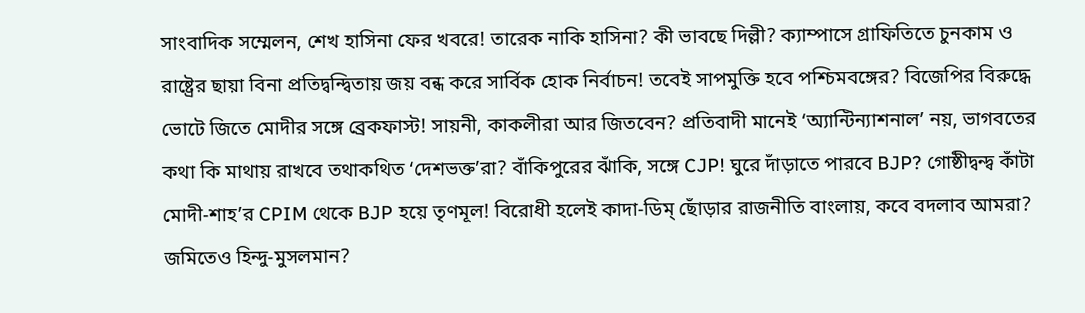সাংবাদিক সম্মেলন, শেখ হাসিনা ফের খবরে! তারেক নাকি হাসিনা? কী ভাবছে দিল্লী? ক্যাম্পাসে গ্রাফিতিতে চুনকাম ও রাষ্ট্রের ছায়া বিনা প্রতিদ্বন্দ্বিতায় জয় বন্ধ করে সার্বিক হোক নির্বাচন! তবেই সাপমুক্তি হবে পশ্চিমবঙ্গের? বিজেপির বিরুদ্ধে ভোটে জিতে মোদীর সঙ্গে ব্রেকফাস্ট! সায়নী, কাকলীরা আর জিতবেন? প্রতিবাদী মানেই ‘অ্যান্টিন্যাশনাল’ নয়, ভাগবতের কথা কি মাথায় রাখবে তথাকথিত ‘দেশভক্ত’রা? বাঁকিপুরের ঝাঁকি, সঙ্গে CJP! ঘুরে দাঁড়াতে পারবে BJP? গোষ্ঠীদ্বন্দ্ব কাঁটা মোদী-শাহ’র CPIM থেকে BJP হয়ে তৃণমূল! বিরোধী হলেই কাদা-ডিম্ ছোঁড়ার রাজনীতি বাংলায়, কবে বদলাব আমরা? জমিতেও হিন্দু-মুসলমান?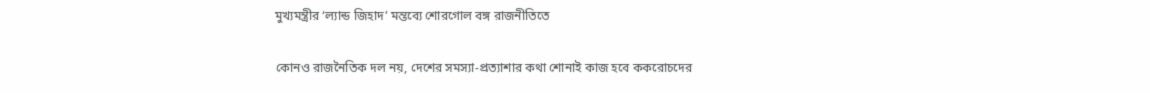মুখ্যমন্ত্রীর ‘ল্যান্ড জিহাদ’ মন্তব্যে শোরগোল বঙ্গ রাজনীতিতে

কোনও রাজনৈতিক দল নয়, দেশের সমস্যা-প্রত্যাশার কথা শোনাই কাজ হবে ককরোচদের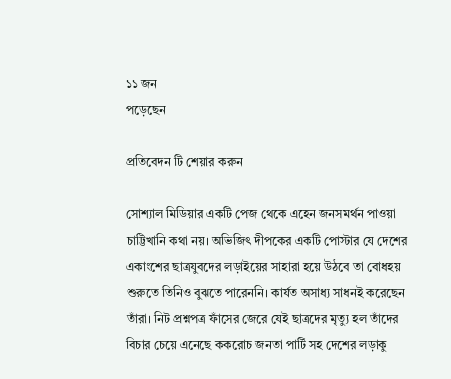১১ জন
পড়েছেন

প্রতিবেদন টি শেয়ার করুন

সোশ্যাল মিডিয়ার একটি পেজ থেকে এহেন জনসমর্থন পাওয়া চাট্টিখানি কথা নয়। অভিজিৎ দীপকের একটি পোস্টার যে দেশের একাংশের ছাত্রযুবদের লড়াইয়ের সাহারা হয়ে উঠবে তা বোধহয় শুরুতে তিনিও বুঝতে পারেননি। কার্যত অসাধ্য সাধনই করেছেন তাঁরা। নিট প্রশ্নপত্র ফাঁসের জেরে যেই ছাত্রদের মৃত্যু হল তাঁদের বিচার চেয়ে এনেছে ককরোচ জনতা পার্টি সহ দেশের লড়াকু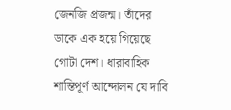জেনজি প্রজন্ম। তাঁদের ডাকে এক হয়ে গিয়েছে গোটা দেশ। ধারাবাহিক শান্তিপূর্ণ আন্দোলন যে দাবি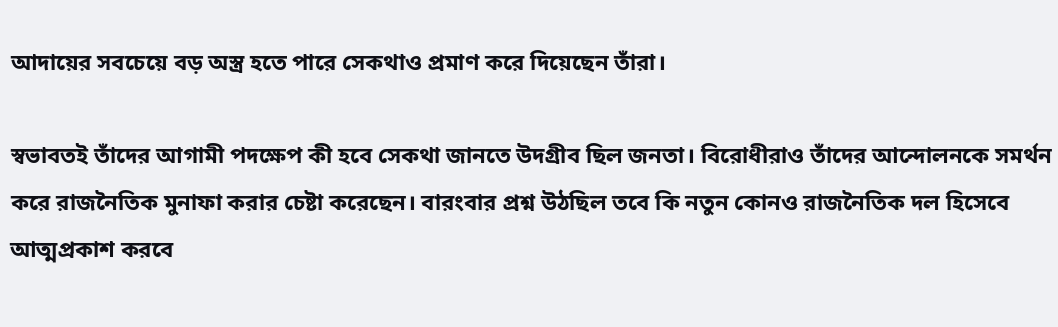আদায়ের সবচেয়ে বড় অস্ত্র হতে পারে সেকথাও প্রমাণ করে দিয়েছেন তাঁরা।

স্বভাবতই তাঁদের আগামী পদক্ষেপ কী হবে সেকথা জানতে উদগ্রীব ছিল জনতা। বিরোধীরাও তাঁদের আন্দোলনকে সমর্থন করে রাজনৈতিক মুনাফা করার চেষ্টা করেছেন। বারংবার প্রশ্ন উঠছিল তবে কি নতুন কোনও রাজনৈতিক দল হিসেবে আত্মপ্রকাশ করবে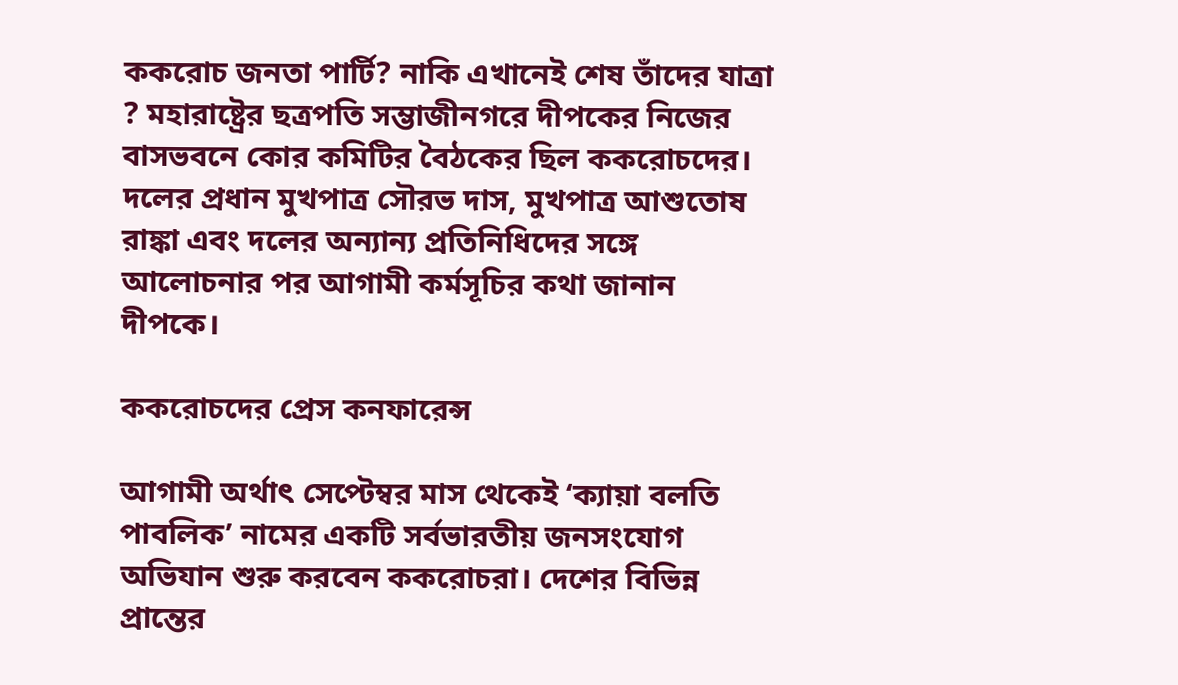ককরোচ জনতা পার্টি? নাকি এখানেই শেষ তাঁদের যাত্রা ? মহারাষ্ট্রের ছত্রপতি সম্ভাজীনগরে দীপকের নিজের বাসভবনে কোর কমিটির বৈঠকের ছিল ককরোচদের। দলের প্রধান মুখপাত্র সৌরভ দাস, মুখপাত্র আশুতোষ রাঙ্কা এবং দলের অন্যান্য প্রতিনিধিদের সঙ্গে আলোচনার পর আগামী কর্মসূচির কথা জানান দীপকে।

ককরোচদের প্রেস কনফারেন্স

আগামী অর্থাৎ সেপ্টেম্বর মাস থেকেই ‘ক্যায়া বলতি পাবলিক’ নামের একটি সর্বভারতীয় জনসংযোগ অভিযান শুরু করবেন ককরোচরা। দেশের বিভিন্ন প্রান্তের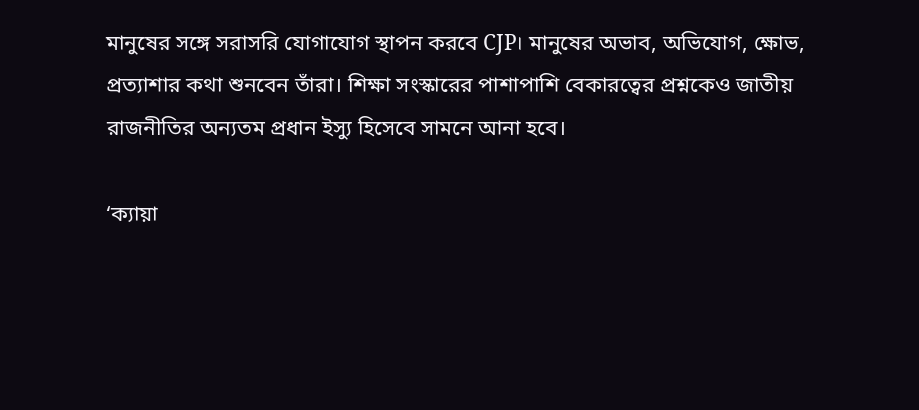মানুষের সঙ্গে সরাসরি যোগাযোগ স্থাপন করবে CJP। মানুষের অভাব, অভিযোগ, ক্ষোভ, প্রত্যাশার কথা শুনবেন তাঁরা। শিক্ষা সংস্কারের পাশাপাশি বেকারত্বের প্রশ্নকেও জাতীয় রাজনীতির অন্যতম প্রধান ইস্যু হিসেবে সামনে আনা হবে।

‘ক্যায়া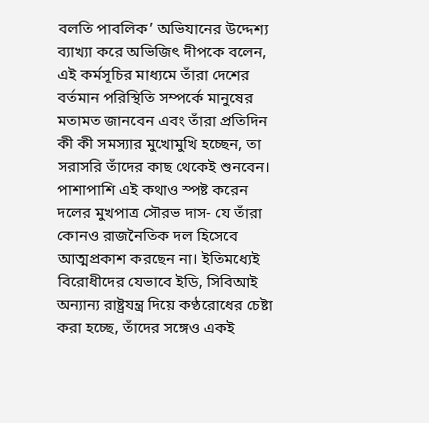বলতি পাবলিক’ অভিযানের উদ্দেশ্য ব্যাখ্যা করে অভিজিৎ দীপকে বলেন, এই কর্মসূচির মাধ্যমে তাঁরা দেশের বর্তমান পরিস্থিতি সম্পর্কে মানুষের মতামত জানবেন এবং তাঁরা প্রতিদিন কী কী সমস্যার মুখোমুখি হচ্ছেন, তা সরাসরি তাঁদের কাছ থেকেই শুনবেন। পাশাপাশি এই কথাও স্পষ্ট করেন দলের মুখপাত্র সৌরভ দাস- যে তাঁরা কোনও রাজনৈতিক দল হিসেবে আত্মপ্রকাশ করছেন না। ইতিমধ্যেই বিরোধীদের যেভাবে ইডি, সিবিআই অন্যান্য রাষ্ট্রযন্ত্র দিয়ে কণ্ঠরোধের চেষ্টা করা হচ্ছে, তাঁদের সঙ্গেও একই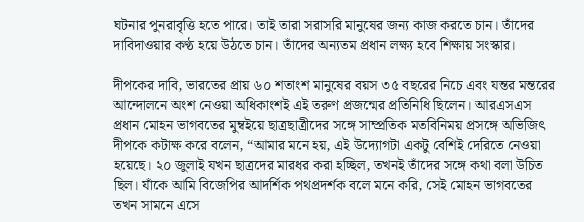ঘটনার পুনরাবৃত্তি হতে পারে। তাই তারা সরাসরি মানুষের জন্য কাজ করতে চান। তাঁদের দাবিদাওয়ার কণ্ঠ হয়ে উঠতে চান। তাঁদের অন্যতম প্রধান লক্ষ্য হবে শিক্ষায় সংস্কার।

দীপকের দাবি, ভারতের প্রায় ৬০ শতাংশ মানুষের বয়স ৩৫ বছরের নিচে এবং যন্তর মন্তরের আন্দোলনে অংশ নেওয়া অধিকাংশই এই তরুণ প্রজন্মের প্রতিনিধি ছিলেন। আরএসএস প্রধান মোহন ভাগবতের মুম্বইয়ে ছাত্রছাত্রীদের সঙ্গে সাম্প্রতিক মতবিনিময় প্রসঙ্গে অভিজিৎ দীপকে কটাক্ষ করে বলেন, “আমার মনে হয়, এই উদ্যোগটা একটু বেশিই দেরিতে নেওয়া হয়েছে। ২০ জুলাই যখন ছাত্রদের মারধর করা হচ্ছিল, তখনই তাঁদের সঙ্গে কথা বলা উচিত ছিল। যাঁকে আমি বিজেপির আদর্শিক পথপ্রদর্শক বলে মনে করি, সেই মোহন ভাগবতের তখন সামনে এসে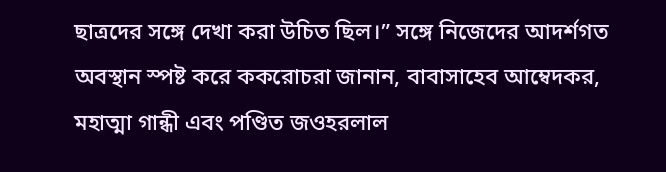ছাত্রদের সঙ্গে দেখা করা উচিত ছিল।” সঙ্গে নিজেদের আদর্শগত অবস্থান স্পষ্ট করে ককরোচরা জানান, বাবাসাহেব আম্বেদকর, মহাত্মা গান্ধী এবং পণ্ডিত জওহরলাল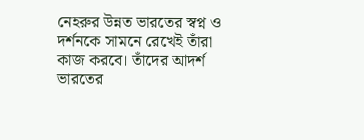নেহরুর উন্নত ভারতের স্বপ্ন ও দর্শনকে সামনে রেখেই তাঁরা কাজ করবে। তাঁদের আদর্শ ভারতের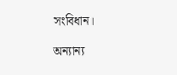সংবিধান।

অন্যান্য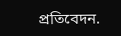প্রতিবেদন.